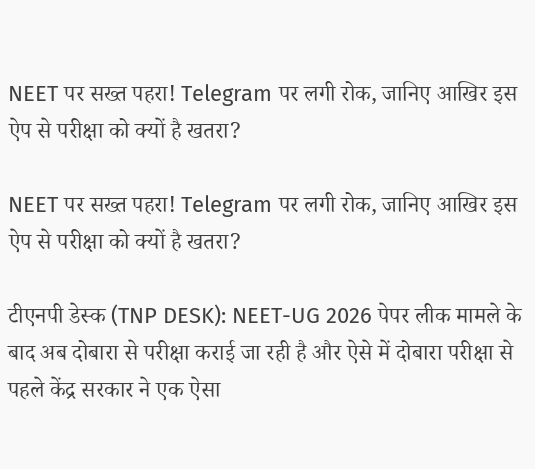NEET पर सख्त पहरा! Telegram पर लगी रोक, जानिए आखिर इस ऐप से परीक्षा को क्यों है खतरा?

NEET पर सख्त पहरा! Telegram पर लगी रोक, जानिए आखिर इस ऐप से परीक्षा को क्यों है खतरा?

टीएनपी डेस्क (TNP DESK): NEET-UG 2026 पेपर लीक मामले के बाद अब दोबारा से परीक्षा कराई जा रही है और ऐसे में दोबारा परीक्षा से पहले केंद्र सरकार ने एक ऐसा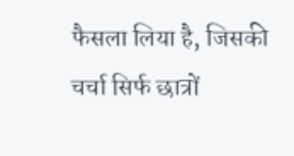फैसला लिया है, जिसकी चर्चा सिर्फ छात्रों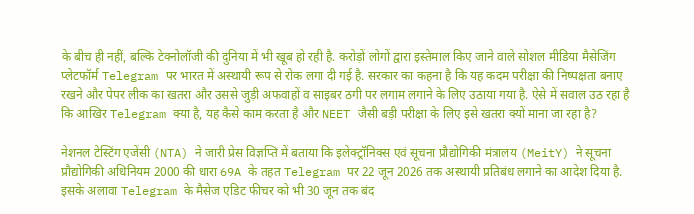के बीच ही नहीं, बल्कि टेक्नोलॉजी की दुनिया में भी खूब हो रही है. करोड़ों लोगों द्वारा इस्तेमाल किए जाने वाले सोशल मीडिया मैसेजिंग प्लेटफॉर्म Telegram पर भारत में अस्थायी रूप से रोक लगा दी गई है. सरकार का कहना है कि यह कदम परीक्षा की निष्पक्षता बनाए रखने और पेपर लीक का खतरा और उससे जुड़ी अफवाहों व साइबर ठगी पर लगाम लगाने के लिए उठाया गया है. ऐसे में सवाल उठ रहा है कि आखिर Telegram क्या है, यह कैसे काम करता है और NEET जैसी बड़ी परीक्षा के लिए इसे खतरा क्यों माना जा रहा है?

नेशनल टेस्टिंग एजेंसी (NTA) ने जारी प्रेस विज्ञप्ति में बताया कि इलेक्ट्रॉनिक्स एवं सूचना प्रौद्योगिकी मंत्रालय (MeitY) ने सूचना प्रौद्योगिकी अधिनियम 2000 की धारा 69A के तहत Telegram पर 22 जून 2026 तक अस्थायी प्रतिबंध लगाने का आदेश दिया है. इसके अलावा Telegram के मैसेज एडिट फीचर को भी 30 जून तक बंद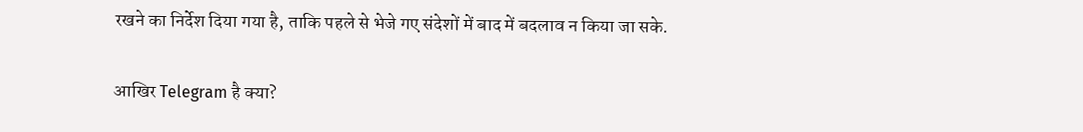रखने का निर्देश दिया गया है, ताकि पहले से भेजे गए संदेशों में बाद में बदलाव न किया जा सके.

आखिर Telegram है क्या?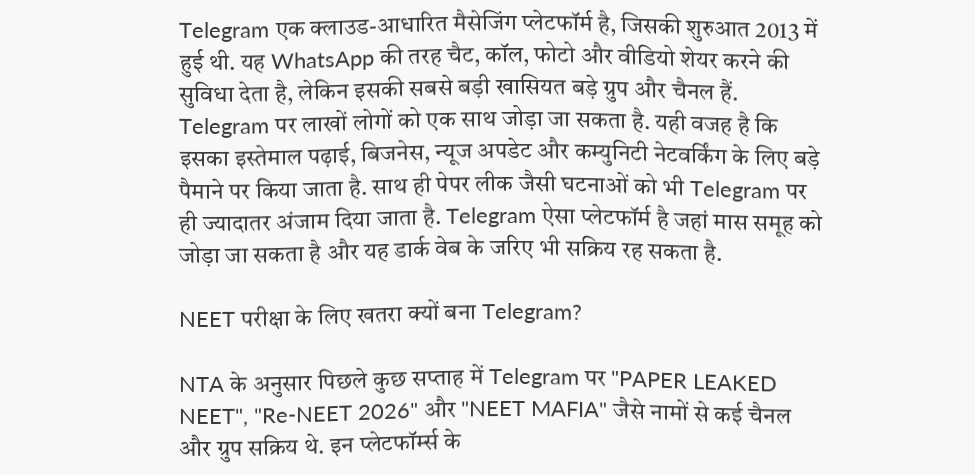Telegram एक क्लाउड-आधारित मैसेजिंग प्लेटफॉर्म है, जिसकी शुरुआत 2013 में हुई थी. यह WhatsApp की तरह चैट, कॉल, फोटो और वीडियो शेयर करने की सुविधा देता है, लेकिन इसकी सबसे बड़ी खासियत बड़े ग्रुप और चैनल हैं. Telegram पर लाखों लोगों को एक साथ जोड़ा जा सकता है. यही वजह है कि इसका इस्तेमाल पढ़ाई, बिजनेस, न्यूज अपडेट और कम्युनिटी नेटवर्किंग के लिए बड़े पैमाने पर किया जाता है. साथ ही पेपर लीक जैसी घटनाओं को भी Telegram पर ही ज्यादातर अंजाम दिया जाता है. Telegram ऐसा प्लेटफॉर्म है जहां मास समूह को जोड़ा जा सकता है और यह डार्क वेब के जरिए भी सक्रिय रह सकता है.

NEET परीक्षा के लिए खतरा क्यों बना Telegram?

NTA के अनुसार पिछले कुछ सप्ताह में Telegram पर "PAPER LEAKED NEET", "Re-NEET 2026" और "NEET MAFIA" जैसे नामों से कई चैनल और ग्रुप सक्रिय थे. इन प्लेटफॉर्म्स के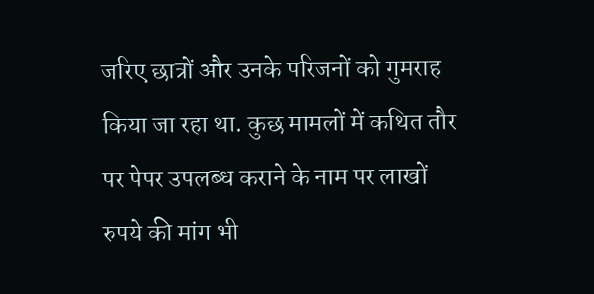जरिए छात्रों और उनके परिजनों को गुमराह किया जा रहा था. कुछ मामलों में कथित तौर पर पेपर उपलब्ध कराने के नाम पर लाखों रुपये की मांग भी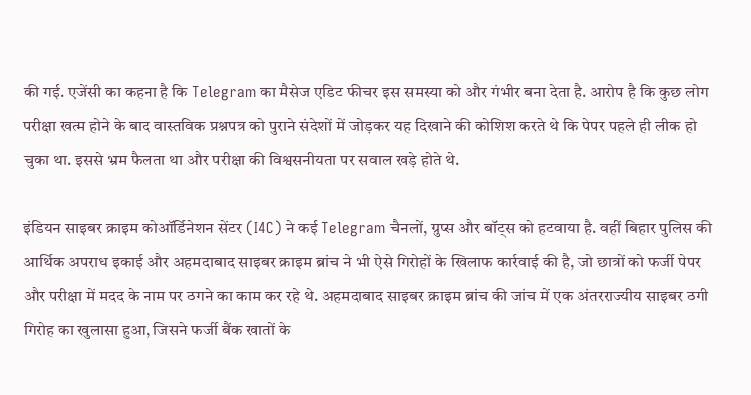की गई. एजेंसी का कहना है कि Telegram का मैसेज एडिट फीचर इस समस्या को और गंभीर बना देता है. आरोप है कि कुछ लोग परीक्षा खत्म होने के बाद वास्तविक प्रश्नपत्र को पुराने संदेशों में जोड़कर यह दिखाने की कोशिश करते थे कि पेपर पहले ही लीक हो चुका था. इससे भ्रम फैलता था और परीक्षा की विश्वसनीयता पर सवाल खड़े होते थे.

इंडियन साइबर क्राइम कोऑर्डिनेशन सेंटर (I4C) ने कई Telegram चैनलों, ग्रुप्स और बॉट्स को हटवाया है. वहीं बिहार पुलिस की आर्थिक अपराध इकाई और अहमदाबाद साइबर क्राइम ब्रांच ने भी ऐसे गिरोहों के खिलाफ कार्रवाई की है, जो छात्रों को फर्जी पेपर और परीक्षा में मदद के नाम पर ठगने का काम कर रहे थे. अहमदाबाद साइबर क्राइम ब्रांच की जांच में एक अंतरराज्यीय साइबर ठगी गिरोह का खुलासा हुआ, जिसने फर्जी बैंक खातों के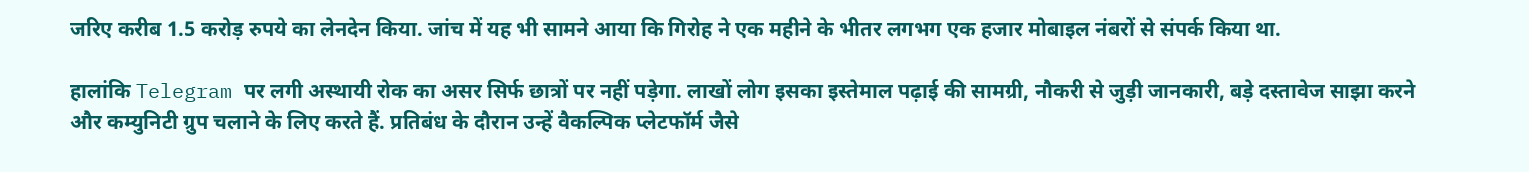जरिए करीब 1.5 करोड़ रुपये का लेनदेन किया. जांच में यह भी सामने आया कि गिरोह ने एक महीने के भीतर लगभग एक हजार मोबाइल नंबरों से संपर्क किया था.

हालांकि Telegram पर लगी अस्थायी रोक का असर सिर्फ छात्रों पर नहीं पड़ेगा. लाखों लोग इसका इस्तेमाल पढ़ाई की सामग्री, नौकरी से जुड़ी जानकारी, बड़े दस्तावेज साझा करने और कम्युनिटी ग्रुप चलाने के लिए करते हैं. प्रतिबंध के दौरान उन्हें वैकल्पिक प्लेटफॉर्म जैसे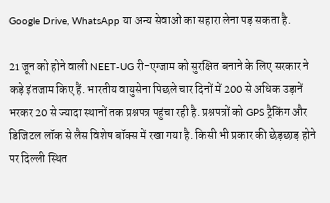Google Drive, WhatsApp या अन्य सेवाओं का सहारा लेना पड़ सकता है.

21 जून को होने वाली NEET-UG री-एग्जाम को सुरक्षित बनाने के लिए सरकार ने कड़े इंतजाम किए हैं. भारतीय वायुसेना पिछले चार दिनों में 200 से अधिक उड़ानें भरकर 20 से ज्यादा स्थानों तक प्रश्नपत्र पहुंचा रही है. प्रश्नपत्रों को GPS ट्रैकिंग और डिजिटल लॉक से लैस विशेष बॉक्स में रखा गया है. किसी भी प्रकार की छेड़छाड़ होने पर दिल्ली स्थित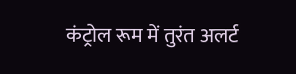कंट्रोल रूम में तुरंत अलर्ट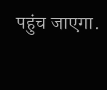पहुंच जाएगा.